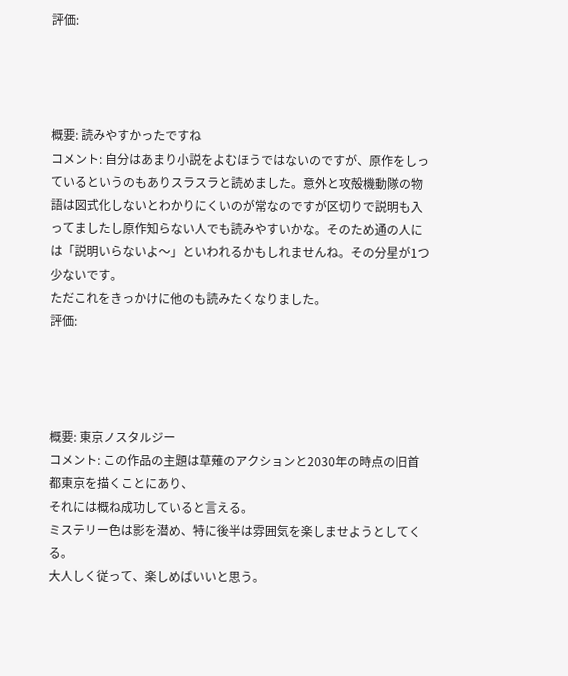評価:




概要: 読みやすかったですね
コメント: 自分はあまり小説をよむほうではないのですが、原作をしっているというのもありスラスラと読めました。意外と攻殻機動隊の物語は図式化しないとわかりにくいのが常なのですが区切りで説明も入ってましたし原作知らない人でも読みやすいかな。そのため通の人には「説明いらないよ〜」といわれるかもしれませんね。その分星が1つ少ないです。
ただこれをきっかけに他のも読みたくなりました。
評価:




概要: 東京ノスタルジー
コメント: この作品の主題は草薙のアクションと2030年の時点の旧首都東京を描くことにあり、
それには概ね成功していると言える。
ミステリー色は影を潜め、特に後半は雰囲気を楽しませようとしてくる。
大人しく従って、楽しめばいいと思う。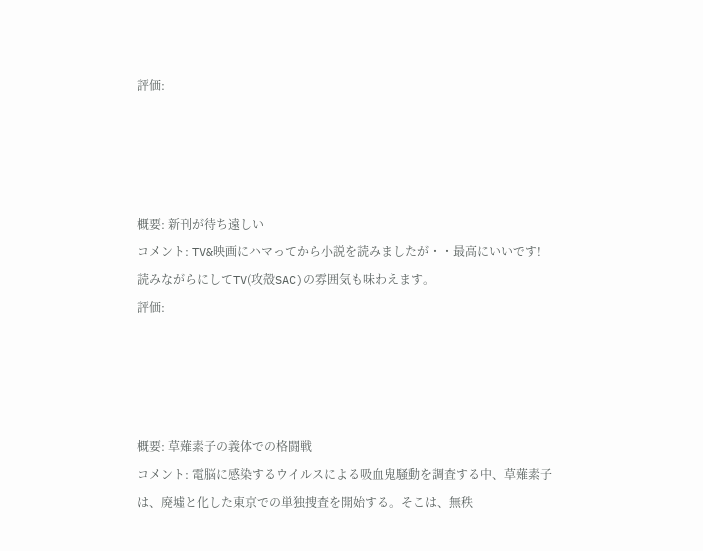評価:




概要: 新刊が待ち遠しい
コメント: TV&映画にハマってから小説を読みましたが・・最高にいいです!
読みながらにしてTV(攻殻SAC)の雰囲気も味わえます。
評価:




概要: 草薙素子の義体での格闘戦
コメント: 電脳に感染するウイルスによる吸血鬼騒動を調査する中、草薙素子は、廃墟と化した東京での単独捜査を開始する。そこは、無秩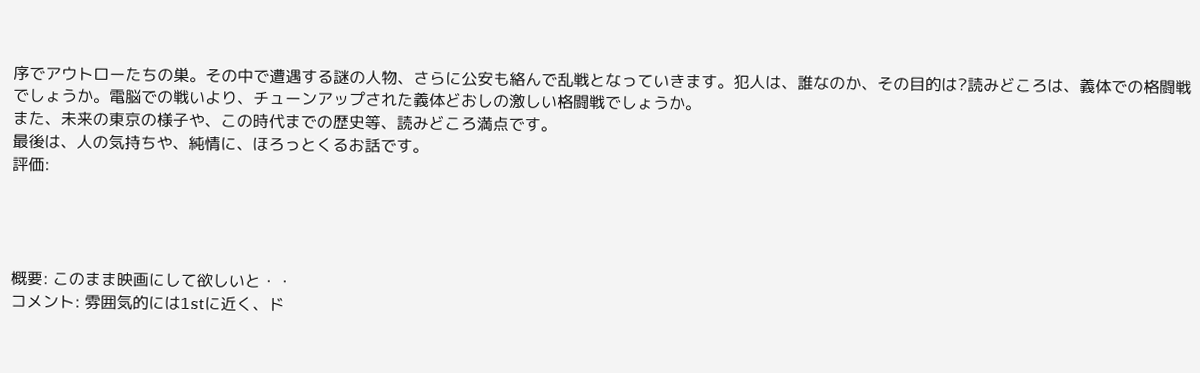序でアウトローたちの巣。その中で遭遇する謎の人物、さらに公安も絡んで乱戦となっていきます。犯人は、誰なのか、その目的は?読みどころは、義体での格闘戦でしょうか。電脳での戦いより、チューンアップされた義体どおしの激しい格闘戦でしょうか。
また、未来の東京の様子や、この時代までの歴史等、読みどころ満点です。
最後は、人の気持ちや、純情に、ほろっとくるお話です。
評価:




概要: このまま映画にして欲しいと・・
コメント: 雰囲気的には1stに近く、ド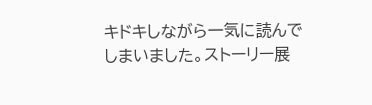キドキしながら一気に読んでしまいました。ストーリー展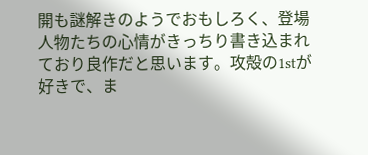開も謎解きのようでおもしろく、登場人物たちの心情がきっちり書き込まれており良作だと思います。攻殻の1stが好きで、ま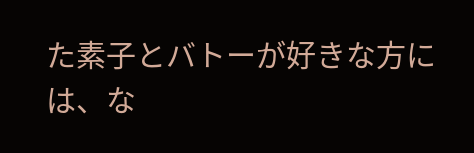た素子とバトーが好きな方には、な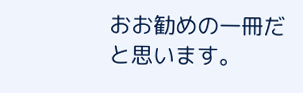おお勧めの一冊だと思います。